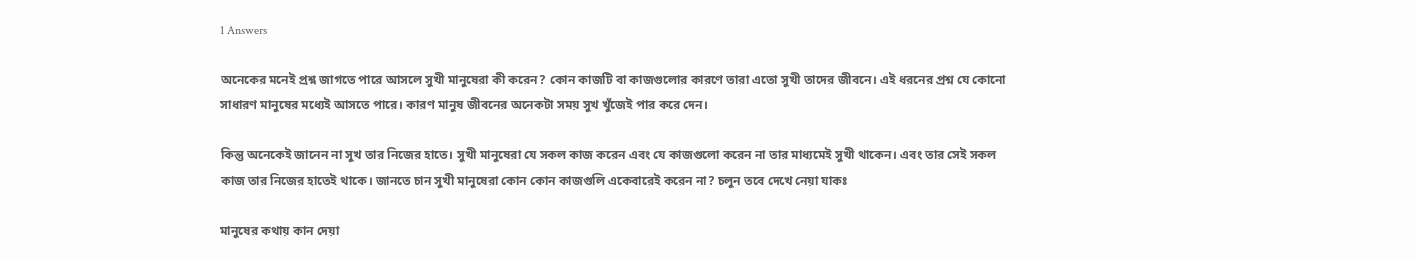1 Answers

অনেকের মনেই প্রশ্ন জাগতে পারে আসলে সুখী মানুষেরা কী করেন? কোন কাজটি বা কাজগুলোর কারণে তারা এতো সুখী তাদের জীবনে। এই ধরনের প্রশ্ন যে কোনো সাধারণ মানুষের মধ্যেই আসতে পারে। কারণ মানুষ জীবনের অনেকটা সময় সুখ খুঁজেই পার করে দেন।

কিন্তু অনেকেই জানেন না সুখ তার নিজের হাতে। সুখী মানুষেরা যে সকল কাজ করেন এবং যে কাজগুলো করেন না তার মাধ্যমেই সুখী থাকেন। এবং তার সেই সকল কাজ তার নিজের হাতেই থাকে। জানতে চান সুখী মানুষেরা কোন কোন কাজগুলি একেবারেই করেন না? চলুন তবে দেখে নেয়া যাকঃ

মানুষের কথায় কান দেয়া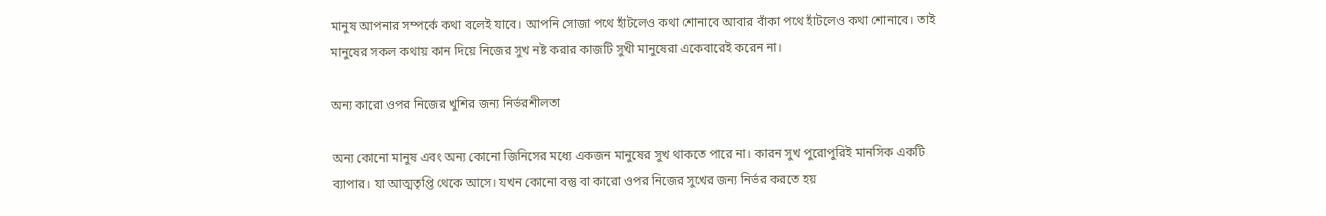মানুষ আপনার সম্পর্কে কথা বলেই যাবে। আপনি সোজা পথে হাঁটলেও কথা শোনাবে আবার বাঁকা পথে হাঁটলেও কথা শোনাবে। তাই মানুষের সকল কথায় কান দিয়ে নিজের সুখ নষ্ট করার কাজটি সুখী মানুষেরা একেবারেই করেন না।

অন্য কারো ওপর নিজের খুশির জন্য নির্ভরশীলতা

অন্য কোনো মানুষ এবং অন্য কোনো জিনিসের মধ্যে একজন মানুষের সুখ থাকতে পারে না। কারন সুখ পুরোপুরিই মানসিক একটি ব্যাপার। যা আত্মতৃপ্তি থেকে আসে। যখন কোনো বস্তু বা কারো ওপর নিজের সুখের জন্য নির্ভর করতে হয়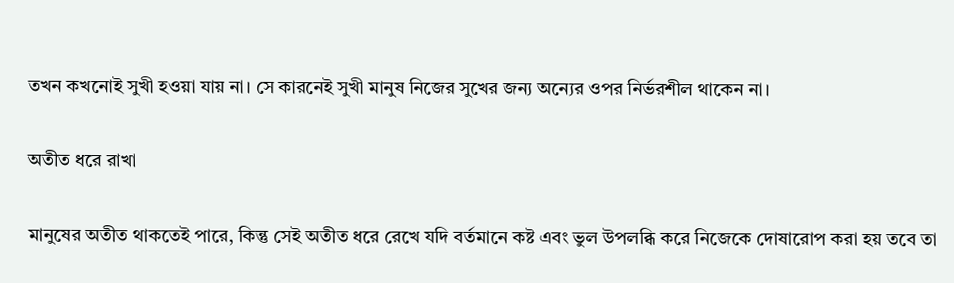তখন কখনোই সুখী হওয়া যায় না। সে কারনেই সুখী মানুষ নিজের সুখের জন্য অন্যের ওপর নির্ভরশীল থাকেন না।

অতীত ধরে রাখা

মানুষের অতীত থাকতেই পারে, কিন্তু সেই অতীত ধরে রেখে যদি বর্তমানে কষ্ট এবং ভুল উপলব্ধি করে নিজেকে দোষারোপ করা হয় তবে তা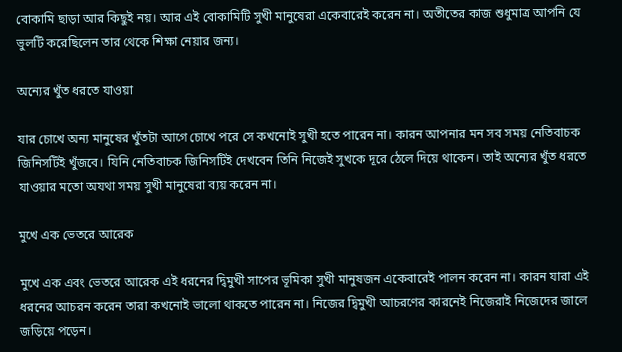বোকামি ছাড়া আর কিছুই নয়। আর এই বোকামিটি সুখী মানুষেরা একেবারেই করেন না। অতীতের কাজ শুধুমাত্র আপনি যে ভুলটি করেছিলেন তার থেকে শিক্ষা নেয়ার জন্য।

অন্যের খুঁত ধরতে যাওয়া

যার চোখে অন্য মানুষের খুঁতটা আগে চোখে পরে সে কখনোই সুখী হতে পারেন না। কারন আপনার মন সব সময় নেতিবাচক জিনিসটিই খুঁজবে। যিনি নেতিবাচক জিনিসটিই দেখবেন তিনি নিজেই সুখকে দূরে ঠেলে দিয়ে থাকেন। তাই অন্যের খুঁত ধরতে যাওয়ার মতো অযথা সময় সুখী মানুষেরা ব্যয় করেন না।

মুখে এক ভেতরে আরেক

মুখে এক এবং ভেতরে আরেক এই ধরনের দ্বিমুখী সাপের ভূমিকা সুখী মানুষজন একেবারেই পালন করেন না। কারন যারা এই ধরনের আচরন করেন তারা কখনোই ভালো থাকতে পারেন না। নিজের দ্বিমুখী আচরণের কারনেই নিজেরাই নিজেদের জালে জড়িয়ে পড়েন।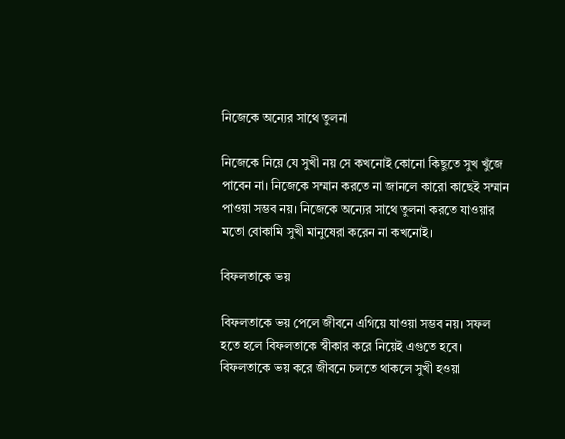নিজেকে অন্যের সাথে তুলনা

নিজেকে নিয়ে যে সুখী নয় সে কখনোই কোনো কিছুতে সুখ খুঁজে পাবেন না। নিজেকে সম্মান করতে না জানলে কারো কাছেই সম্মান পাওয়া সম্ভব নয়। নিজেকে অন্যের সাথে তুলনা করতে যাওয়ার মতো বোকামি সুখী মানুষেরা করেন না কখনোই।

বিফলতাকে ভয়

বিফলতাকে ভয় পেলে জীবনে এগিয়ে যাওয়া সম্ভব নয়। সফল হতে হলে বিফলতাকে স্বীকার করে নিয়েই এগুতে হবে। বিফলতাকে ভয় করে জীবনে চলতে থাকলে সুখী হওয়া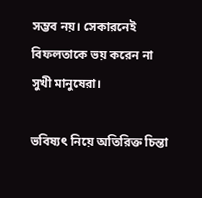সম্ভব নয়। সেকারনেই বিফলতাকে ভয় করেন না সুখী মানুষেরা।

ভবিষ্যৎ নিয়ে অতিরিক্ত চিন্তা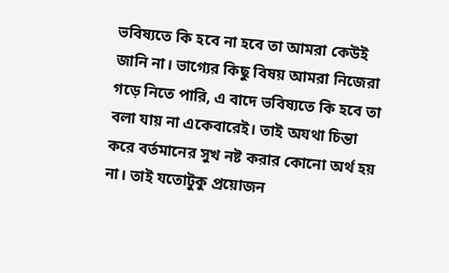ভবিষ্যতে কি হবে না হবে তা আমরা কেউই জানি না। ভাগ্যের কিছু বিষয় আমরা নিজেরা গড়ে নিতে পারি, এ বাদে ভবিষ্যতে কি হবে তা বলা যায় না একেবারেই। তাই অযথা চিন্তা করে বর্তমানের সুখ নষ্ট করার কোনো অর্থ হয় না। তাই যতোটুকু প্রয়োজন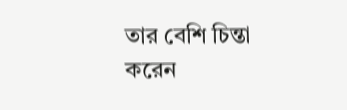তার বেশি চিন্তা করেন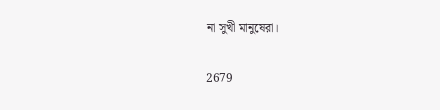না সুখী মানুষেরা।

2679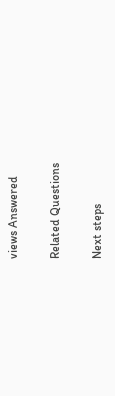views Answered

Related Questions

Next steps